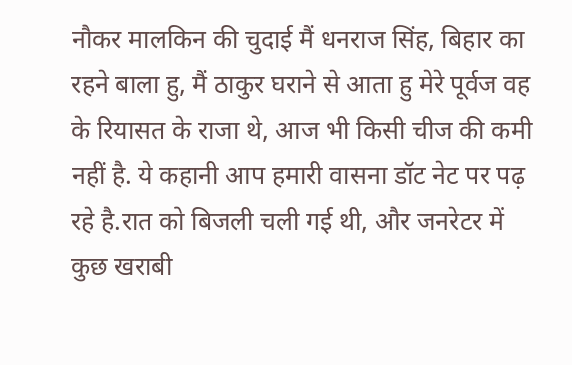नौकर मालकिन की चुदाई मैं धनराज सिंह, बिहार का रहने बाला हु, मैं ठाकुर घराने से आता हु मेरे पूर्वज वह के रियासत के राजा थे, आज भी किसी चीज की कमी नहीं है. ये कहानी आप हमारी वासना डॉट नेट पर पढ़ रहे है.रात को बिजली चली गई थी, और जनरेटर में कुछ खराबी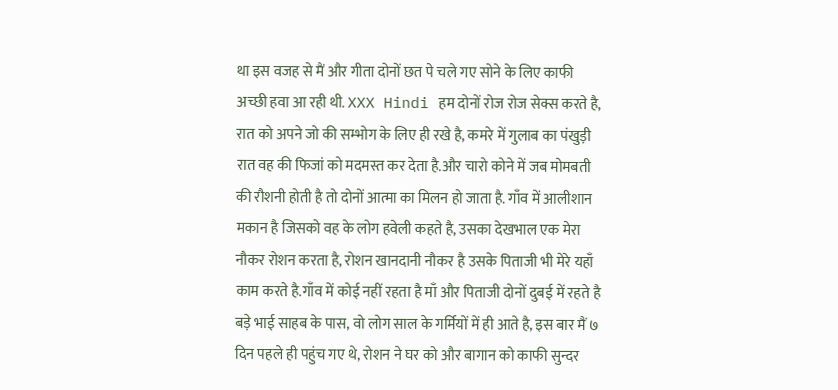था इस वजह से मैं और गीता दोनों छत पे चले गए सोने के लिए काफी अच्छी हवा आ रही थी. XXX Hindi हम दोनों रोज रोज सेक्स करते है, रात को अपने जो की सम्भोग के लिए ही रखे है, कमरे में गुलाब का पंखुड़ी रात वह की फिजां को मदमस्त कर देता है.और चारो कोने में जब मोमबती की रौशनी होती है तो दोनों आत्मा का मिलन हो जाता है. गाँव में आलीशान मकान है जिसको वह के लोग हवेली कहते है, उसका देखभाल एक मेरा नौकर रोशन करता है, रोशन खानदानी नौकर है उसके पिताजी भी मेरे यहाँ काम करते है.गाँव में कोई नहीं रहता है माँ और पिताजी दोनों दुबई में रहते है बड़े भाई साहब के पास, वो लोग साल के गर्मियों में ही आते है, इस बार मैं ७ दिन पहले ही पहुंच गए थे, रोशन ने घर को और बागान को काफी सुन्दर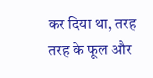कर दिया था, तरह तरह के फूल और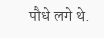पौधे लगे थे.